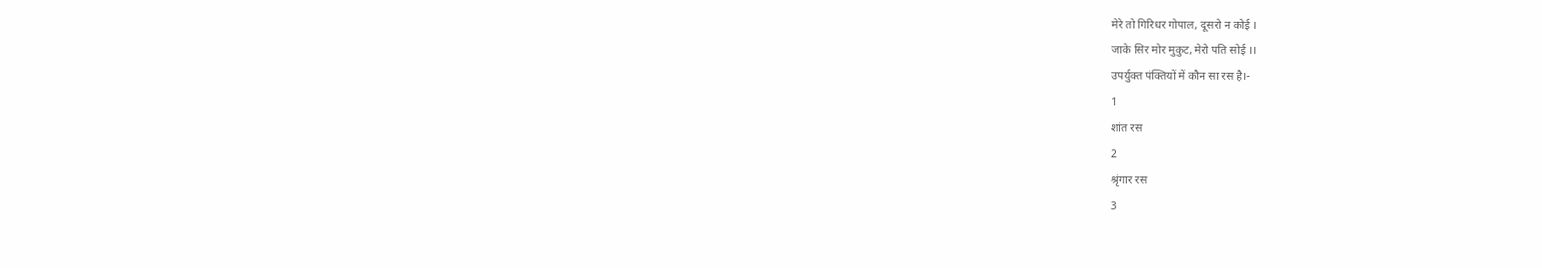मेरे तो गिरिधर गोपाल, दूसरो न कोई ।
जाके सिर मोर मुकुट, मेरो पति सोई ।।
उपर्युक्त पंक्तियों में कौन सा रस है।-
1
शांत रस
2
श्रृंगार रस
3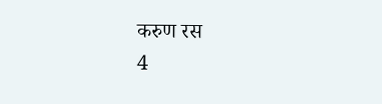करुण रस
4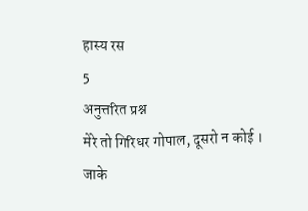हास्य रस
5
अनुत्तरित प्रश्न
मेरे तो गिरिधर गोपाल, दूसरो न कोई ।
जाके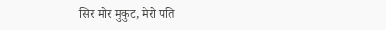सिर मोर मुकुट, मेरो पति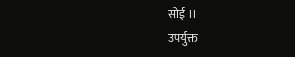सोई ।।
उपर्युक्त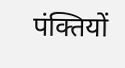पंक्तियों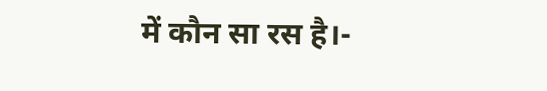में कौन सा रस है।-